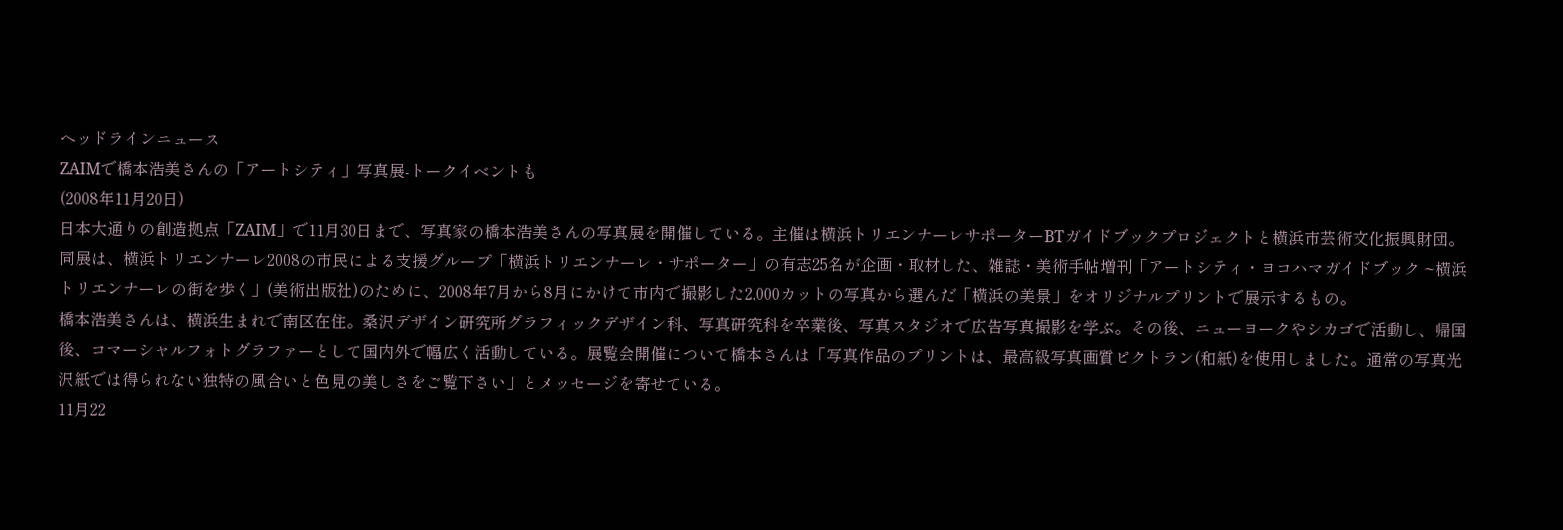ヘッドラインニュース
ZAIMで橋本浩美さんの「アートシティ」写真展-トークイベントも
(2008年11月20日)
日本大通りの創造拠点「ZAIM」で11月30日まで、写真家の橋本浩美さんの写真展を開催している。主催は横浜トリエンナーレサポーターBTガイドブックプロジェクトと横浜市芸術文化振興財団。
同展は、横浜トリエンナーレ2008の市民による支援グループ「横浜トリエンナーレ・サポーター」の有志25名が企画・取材した、雑誌・美術手帖増刊「アートシティ・ヨコハマガイドブック ~横浜トリエンナーレの街を歩く」(美術出版社)のために、2008年7月から8月にかけて市内で撮影した2,000カットの写真から選んだ「横浜の美景」をオリジナルプリントで展示するもの。
橋本浩美さんは、横浜生まれで南区在住。桑沢デザイン研究所グラフィックデザイン科、写真研究科を卒業後、写真スタジオで広告写真撮影を学ぶ。その後、ニューヨークやシカゴで活動し、帰国後、コマーシャルフォトグラファーとして国内外で幅広く活動している。展覧会開催について橋本さんは「写真作品のプリントは、最高級写真画質ピクトラン(和紙)を使用しました。通常の写真光沢紙では得られない独特の風合いと色見の美しさをご覧下さい」とメッセージを寄せている。
11月22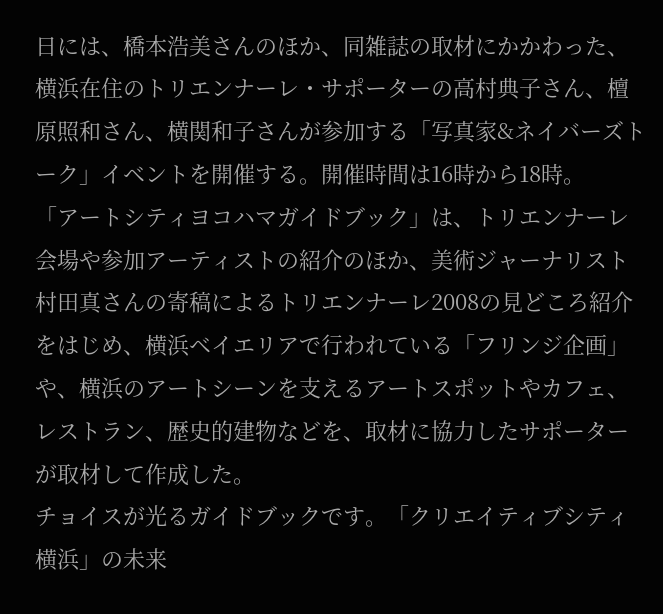日には、橋本浩美さんのほか、同雑誌の取材にかかわった、横浜在住のトリエンナーレ・サポーターの高村典子さん、檀原照和さん、横関和子さんが参加する「写真家&ネイバーズトーク」イベントを開催する。開催時間は16時から18時。
「アートシティヨコハマガイドブック」は、トリエンナーレ会場や参加アーティストの紹介のほか、美術ジャーナリスト村田真さんの寄稿によるトリエンナーレ2008の見どころ紹介をはじめ、横浜ベイエリアで行われている「フリンジ企画」や、横浜のアートシーンを支えるアートスポットやカフェ、レストラン、歴史的建物などを、取材に協力したサポーターが取材して作成した。
チョイスが光るガイドブックです。「クリエイティブシティ横浜」の未来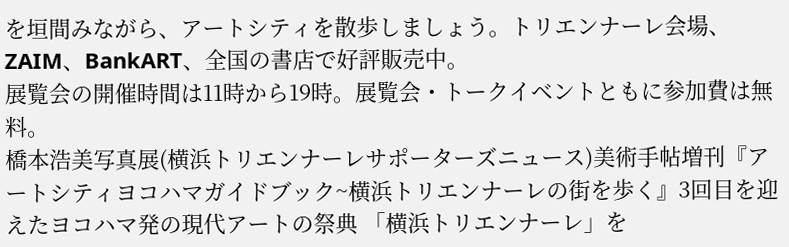を垣間みながら、アートシティを散歩しましょう。トリエンナーレ会場、ZAIM、BankART、全国の書店で好評販売中。
展覧会の開催時間は11時から19時。展覧会・トークイベントともに参加費は無料。
橋本浩美写真展(横浜トリエンナーレサポーターズニュース)美術手帖増刊『アートシティヨコハマガイドブック~横浜トリエンナーレの街を歩く』3回目を迎えたヨコハマ発の現代アートの祭典 「横浜トリエンナーレ」を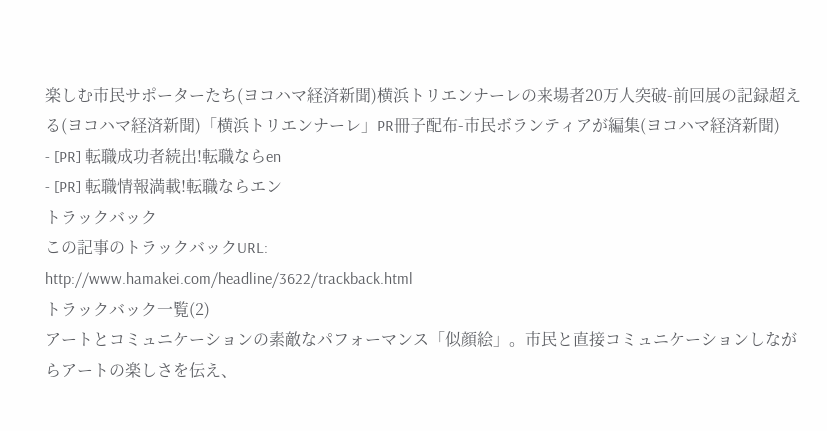楽しむ市民サポーターたち(ヨコハマ経済新聞)横浜トリエンナーレの来場者20万人突破-前回展の記録超える(ヨコハマ経済新聞)「横浜トリエンナーレ」PR冊子配布-市民ボランティアが編集(ヨコハマ経済新聞)
- [PR] 転職成功者続出!転職ならen
- [PR] 転職情報満載!転職ならエン
トラックバック
この記事のトラックバックURL:
http://www.hamakei.com/headline/3622/trackback.html
トラックバック一覧(2)
アートとコミュニケーションの素敵なパフォーマンス「似顔絵」。市民と直接コミュニケーションしながらアートの楽しさを伝え、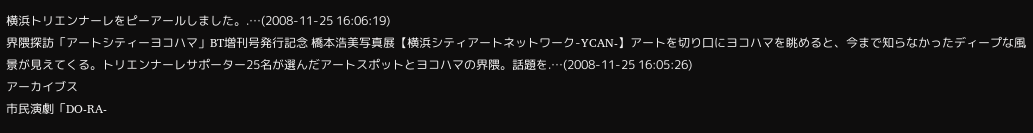横浜トリエンナーレをピーアールしました。.…(2008-11-25 16:06:19)
界隈探訪「アートシティーヨコハマ」BT増刊号発行記念 橋本浩美写真展【横浜シティアートネットワーク-YCAN-】アートを切り口にヨコハマを眺めると、今まで知らなかったディープな風景が見えてくる。トリエンナーレサポーター25名が選んだアートスポットとヨコハマの界隈。話題を.…(2008-11-25 16:05:26)
アーカイブス
市民演劇「DO-RA-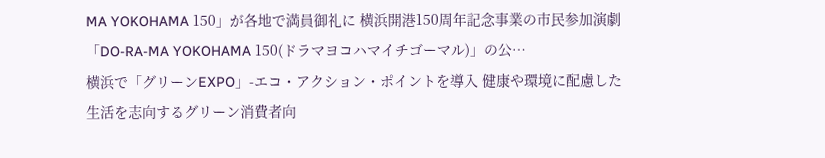MA YOKOHAMA 150」が各地で満員御礼に 横浜開港150周年記念事業の市民参加演劇「DO-RA-MA YOKOHAMA 150(ドラマヨコハマイチゴーマル)」の公…
横浜で「グリーンEXPO」-エコ・アクション・ポイントを導入 健康や環境に配慮した生活を志向するグリーン消費者向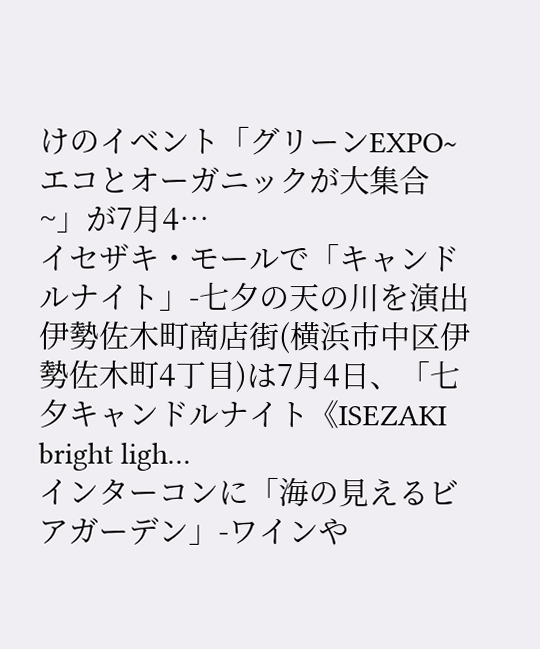けのイベント「グリーンEXPO~エコとオーガニックが大集合~」が7月4…
イセザキ・モールで「キャンドルナイト」-七夕の天の川を演出 伊勢佐木町商店街(横浜市中区伊勢佐木町4丁目)は7月4日、「七夕キャンドルナイト《ISEZAKI bright ligh…
インターコンに「海の見えるビアガーデン」-ワインや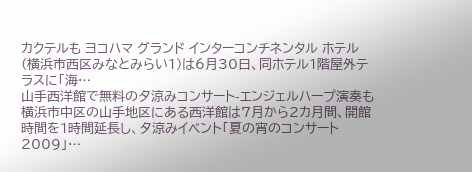カクテルも ヨコハマ グランド インターコンチネンタル ホテル(横浜市西区みなとみらい1)は6月30日、同ホテル1階屋外テラスに「海…
山手西洋館で無料の夕涼みコンサート-エンジェルハープ演奏も 横浜市中区の山手地区にある西洋館は7月から2カ月間、開館時間を1時間延長し、夕涼みイベント「夏の宵のコンサート2009」…